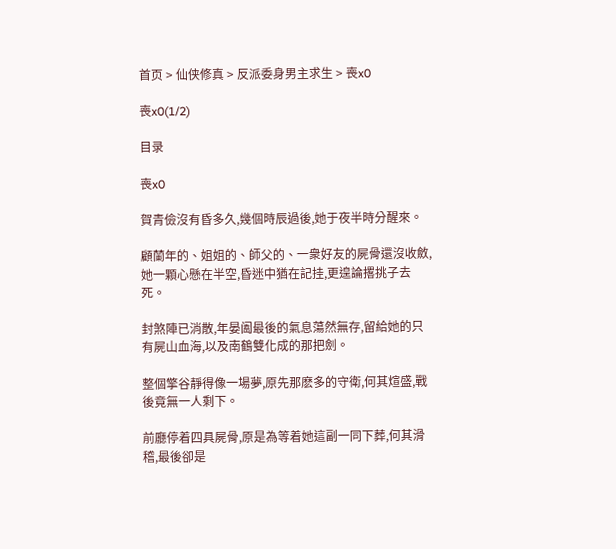首页 > 仙侠修真 > 反派委身男主求生 > 喪x0

喪x0(1/2)

目录

喪x0

賀青儉沒有昏多久,幾個時辰過後,她于夜半時分醒來。

顧蘭年的、姐姐的、師父的、一衆好友的屍骨還沒收斂,她一顆心懸在半空,昏迷中猶在記挂,更遑論撂挑子去死。

封煞陣已消散,年晏阖最後的氣息蕩然無存,留給她的只有屍山血海,以及南鶴雙化成的那把劍。

整個擎谷靜得像一場夢,原先那麽多的守衛,何其煊盛,戰後竟無一人剩下。

前廳停着四具屍骨,原是為等着她這副一同下葬,何其滑稽,最後卻是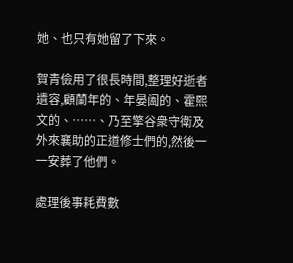她、也只有她留了下來。

賀青儉用了很長時間,整理好逝者遺容,顧蘭年的、年晏阖的、霍熙文的、……、乃至擎谷衆守衛及外來襄助的正道修士們的,然後一一安葬了他們。

處理後事耗費數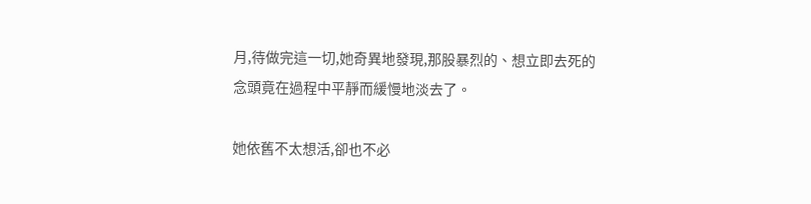月,待做完這一切,她奇異地發現,那股暴烈的、想立即去死的念頭竟在過程中平靜而緩慢地淡去了。

她依舊不太想活,卻也不必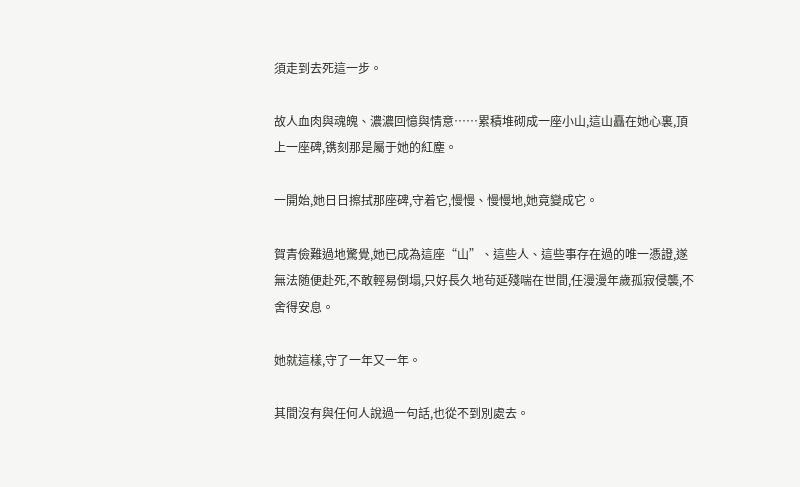須走到去死這一步。

故人血肉與魂魄、濃濃回憶與情意……累積堆砌成一座小山,這山矗在她心裏,頂上一座碑,镌刻那是屬于她的紅塵。

一開始,她日日擦拭那座碑,守着它,慢慢、慢慢地,她竟變成它。

賀青儉難過地驚覺,她已成為這座“山”、這些人、這些事存在過的唯一憑證,遂無法随便赴死,不敢輕易倒塌,只好長久地茍延殘喘在世間,任漫漫年歲孤寂侵襲,不舍得安息。

她就這樣,守了一年又一年。

其間沒有與任何人說過一句話,也從不到別處去。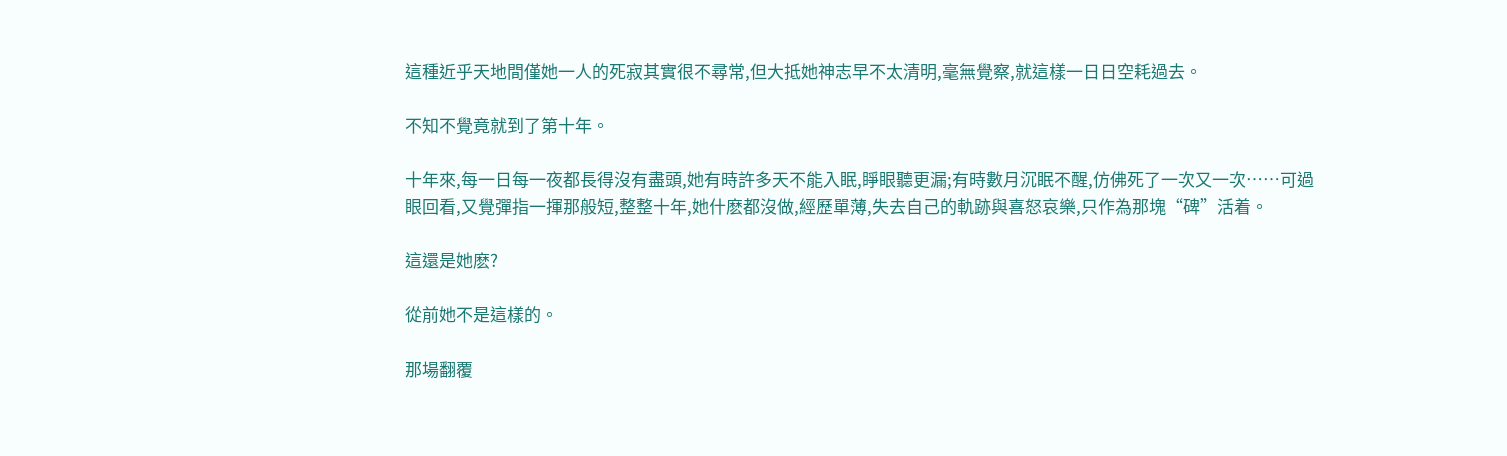這種近乎天地間僅她一人的死寂其實很不尋常,但大抵她神志早不太清明,毫無覺察,就這樣一日日空耗過去。

不知不覺竟就到了第十年。

十年來,每一日每一夜都長得沒有盡頭,她有時許多天不能入眠,睜眼聽更漏;有時數月沉眠不醒,仿佛死了一次又一次……可過眼回看,又覺彈指一揮那般短,整整十年,她什麽都沒做,經歷單薄,失去自己的軌跡與喜怒哀樂,只作為那塊“碑”活着。

這還是她麽?

從前她不是這樣的。

那場翻覆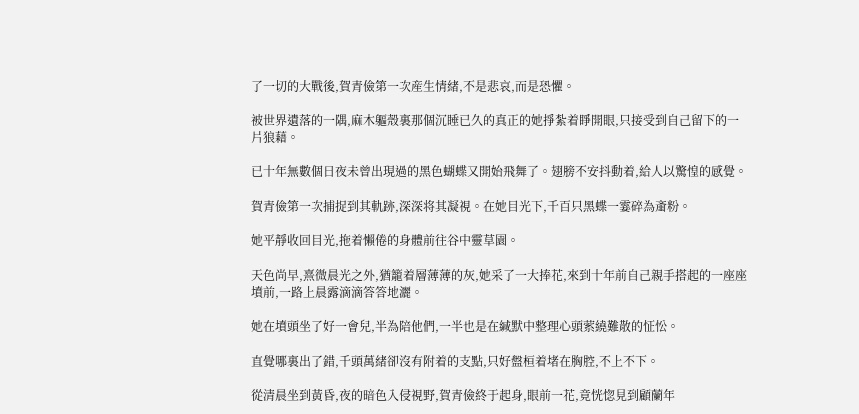了一切的大戰後,賀青儉第一次産生情緒,不是悲哀,而是恐懼。

被世界遺落的一隅,麻木軀殼裏那個沉睡已久的真正的她掙紮着睜開眼,只接受到自己留下的一片狼藉。

已十年無數個日夜未曾出現過的黑色蝴蝶又開始飛舞了。翅膀不安抖動着,給人以驚惶的感覺。

賀青儉第一次捕捉到其軌跡,深深将其凝視。在她目光下,千百只黑蝶一霎碎為齑粉。

她平靜收回目光,拖着懶倦的身體前往谷中靈草園。

天色尚早,熹微晨光之外,猶籠着層薄薄的灰,她采了一大捧花,來到十年前自己親手搭起的一座座墳前,一路上晨露滴滴答答地灑。

她在墳頭坐了好一會兒,半為陪他們,一半也是在緘默中整理心頭萦繞難散的怔忪。

直覺哪裏出了錯,千頭萬緒卻沒有附着的支點,只好盤桓着堵在胸腔,不上不下。

從清晨坐到黃昏,夜的暗色入侵視野,賀青儉終于起身,眼前一花,竟恍惚見到顧蘭年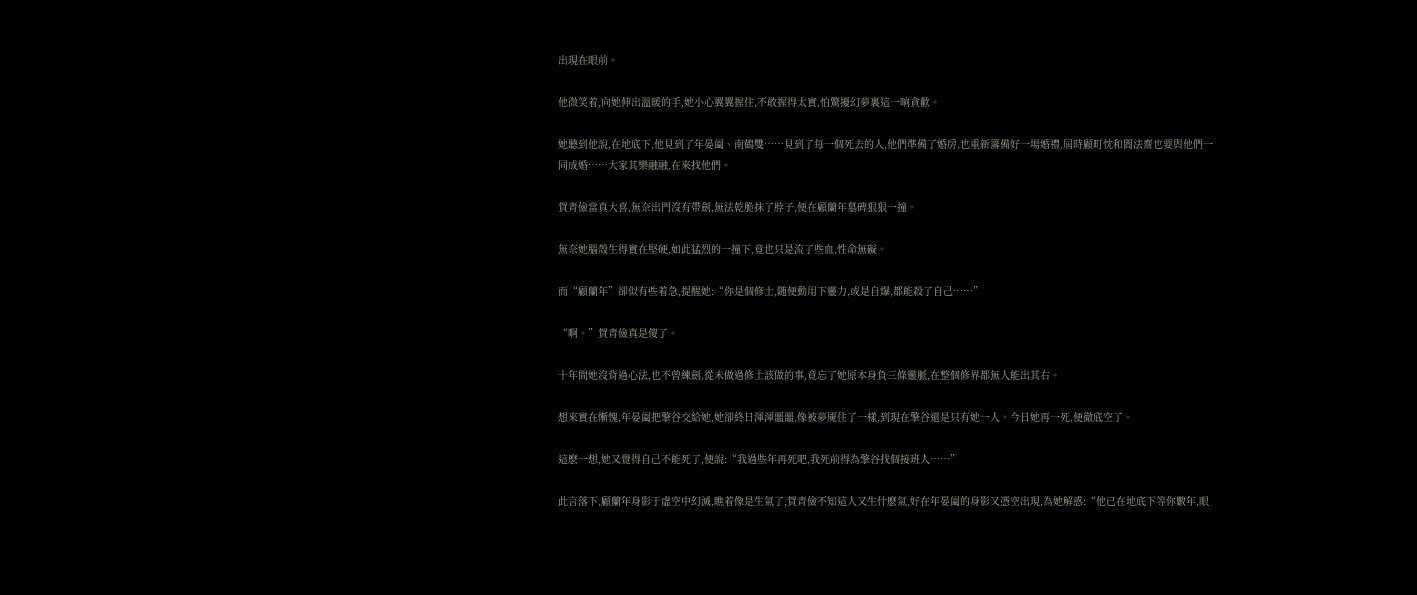出現在眼前。

他微笑着,向她伸出溫暖的手,她小心翼翼握住,不敢握得太實,怕驚擾幻夢裏這一晌貪歡。

她聽到他說,在地底下,他見到了年晏阖、南鶴雙……見到了每一個死去的人,他們準備了婚房,也重新籌備好一場婚禮,屆時顧町忱和閻法齋也要與他們一同成婚……大家其樂融融,在來找他們。

賀青儉當真大喜,無奈出門沒有帶劍,無法乾脆抹了脖子,便在顧蘭年墓碑狠狠一撞。

無奈她腦殼生得實在堅硬,如此猛烈的一撞下,竟也只是流了些血,性命無礙。

而“顧蘭年”卻似有些着急,提醒她:“你是個修士,随便動用下靈力,或是自爆,都能殺了自己……”

“啊。”賀青儉真是傻了。

十年間她沒背過心法,也不曾練劍,從未做過修士該做的事,竟忘了她原本身負三條靈脈,在整個修界都無人能出其右。

想來實在慚愧,年晏阖把擎谷交給她,她卻終日渾渾噩噩,像被夢魇住了一樣,到現在擎谷還是只有她一人。今日她再一死,便徹底空了。

這麽一想,她又覺得自己不能死了,便說:“我過些年再死吧,我死前得為擎谷找個接班人……”

此言落下,顧蘭年身影于虛空中幻滅,瞧着像是生氣了,賀青儉不知這人又生什麽氣,好在年晏阖的身影又憑空出現,為她解惑:“他已在地底下等你數年,眼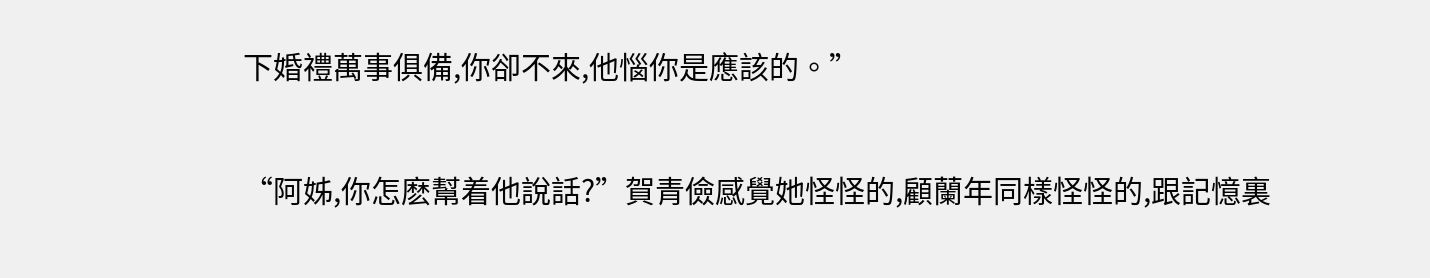下婚禮萬事俱備,你卻不來,他惱你是應該的。”

“阿姊,你怎麽幫着他說話?”賀青儉感覺她怪怪的,顧蘭年同樣怪怪的,跟記憶裏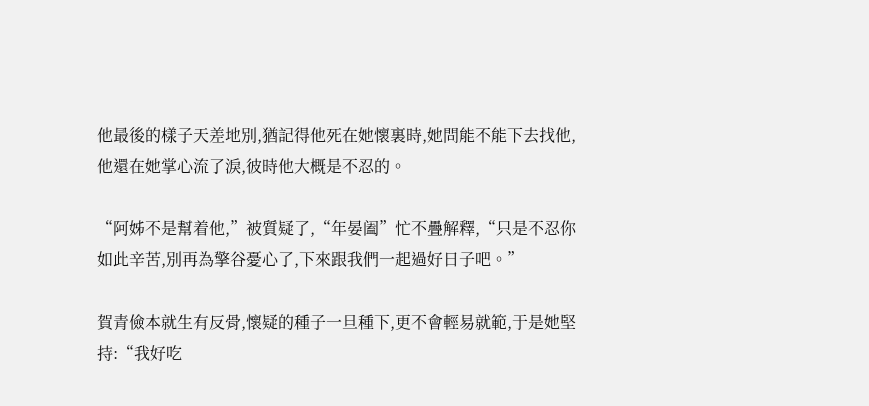他最後的樣子天差地別,猶記得他死在她懷裏時,她問能不能下去找他,他還在她掌心流了淚,彼時他大概是不忍的。

“阿姊不是幫着他,”被質疑了,“年晏阖”忙不疊解釋,“只是不忍你如此辛苦,別再為擎谷憂心了,下來跟我們一起過好日子吧。”

賀青儉本就生有反骨,懷疑的種子一旦種下,更不會輕易就範,于是她堅持:“我好吃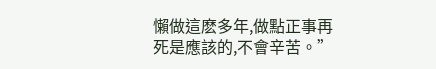懶做這麽多年,做點正事再死是應該的,不會辛苦。”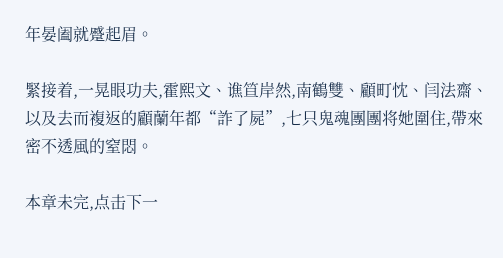年晏阖就蹙起眉。

緊接着,一晃眼功夫,霍熙文、谯笪岸然,南鶴雙、顧町忱、闫法齋、以及去而複返的顧蘭年都“詐了屍”,七只鬼魂團團将她圍住,帶來密不透風的窒悶。

本章未完,点击下一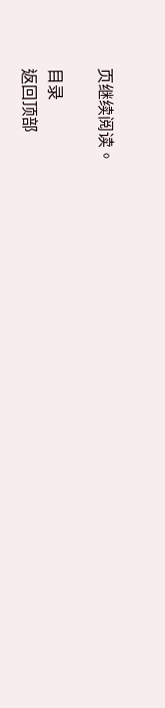页继续阅读。

目录
返回顶部